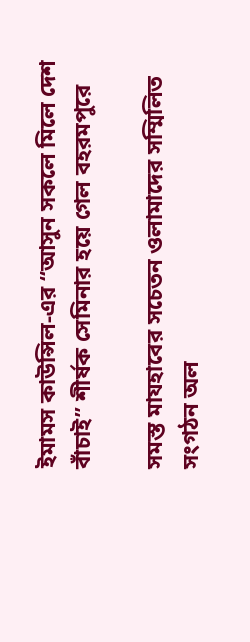ইমামস কাউন্সিল-এর “আসুন সকলে মিলে দেশ বাঁচাই” শীর্ষক সেমিনার হয়ে গেল বহরমপুরে

সমস্ত মাযহাবের সচেতন ওলামাদের সম্মিলিত সংগঠন অল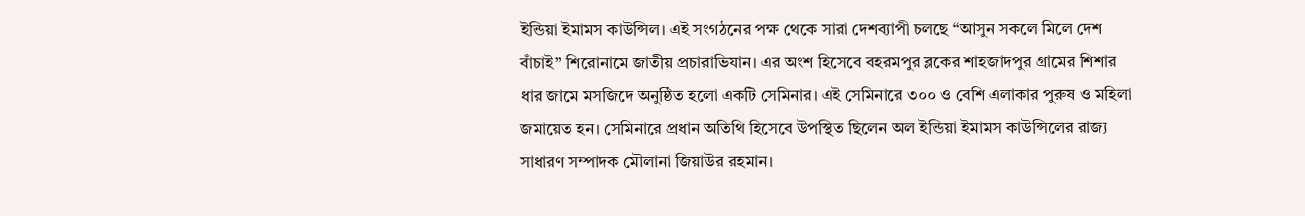ইন্ডিয়া ইমামস কাউন্সিল। এই সংগঠনের পক্ষ থেকে সারা দেশব্যাপী চলছে “আসুন সকলে মিলে দেশ বাঁচাই” শিরোনামে জাতীয় প্রচারাভিযান। এর অংশ হিসেবে বহরমপুর ব্লকের শাহজাদপুর গ্রামের শিশার ধার জামে মসজিদে অনুষ্ঠিত হলো একটি সেমিনার। এই সেমিনারে ৩০০ ও বেশি এলাকার পুরুষ ও মহিলা জমায়েত হন। সেমিনারে প্রধান অতিথি হিসেবে উপস্থিত ছিলেন অল ইন্ডিয়া ইমামস কাউন্সিলের রাজ্য সাধারণ সম্পাদক মৌলানা জিয়াউর রহমান।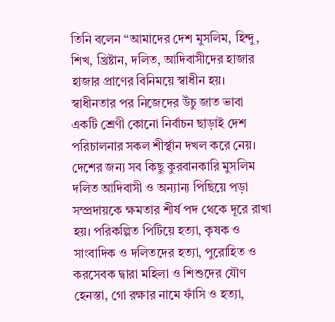তিনি বলেন “আমাদের দেশ মুসলিম, হিন্দু, শিখ, খ্রিষ্টান, দলিত, আদিবাসীদের হাজার হাজার প্রাণের বিনিময়ে স্বাধীন হয়। স্বাধীনতার পর নিজেদের উঁচু জাত ভাবা একটি শ্রেণী কোনো নির্বাচন ছাড়াই দেশ পরিচালনার সকল শীর্স্থান দখল করে নেয়। দেশের জন্য সব কিছু কুরবানকারি মুসলিম দলিত আদিবাসী ও অন্যান্য পিছিয়ে পড়া সম্প্রদায়কে ক্ষমতার শীর্ষ পদ থেকে দূরে রাখা হয়। পরিকল্পিত পিটিয়ে হত্যা, কৃষক ও সাংবাদিক ও দলিতদের হত্যা, পুরোহিত ও করসেবক দ্বারা মহিলা ও শিশুদের যৌণ হেনস্তা, গো রক্ষার নামে ফাঁসি ও হত্যা,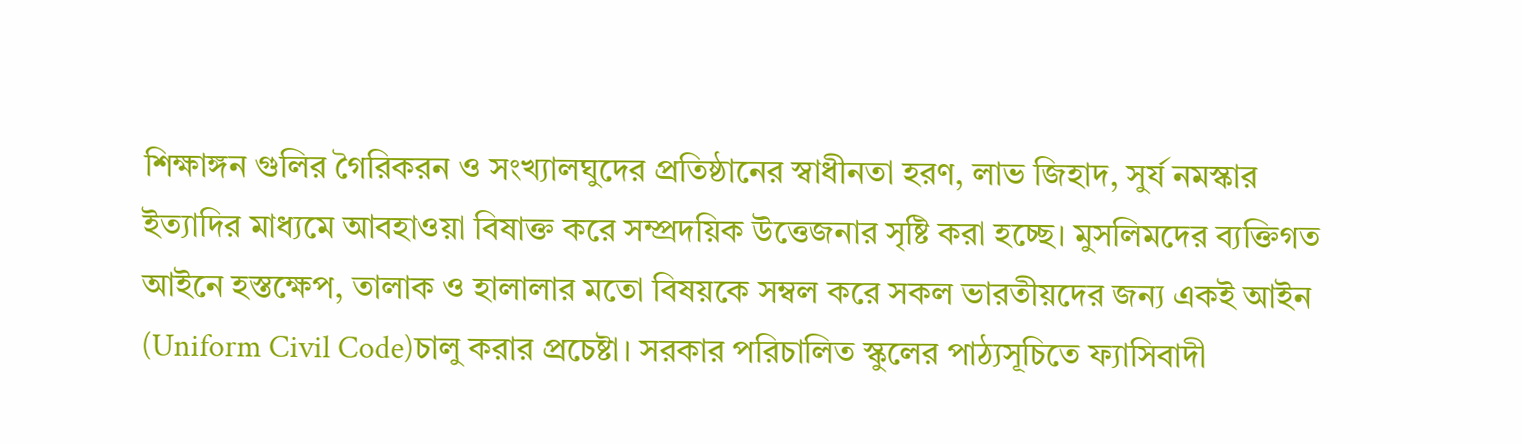শিক্ষাঙ্গন গুলির গৈরিকরন ও সংখ্যালঘুদের প্রতিষ্ঠানের স্বাধীনতা হরণ, লাভ জিহাদ, সুর্য নমস্কার ইত্যাদির মাধ্যমে আবহাওয়া বিষাক্ত করে সম্প্রদয়িক উত্তেজনার সৃষ্টি করা হচ্ছে। মুসলিমদের ব্যক্তিগত আইনে হস্তক্ষেপ, তালাক ও হালালার মতো বিষয়কে সম্বল করে সকল ভারতীয়দের জন্য একই আইন (Uniform Civil Code)চালু করার প্রচেষ্টা। সরকার পরিচালিত স্কুলের পাঠ্যসূচিতে ফ্যাসিবাদী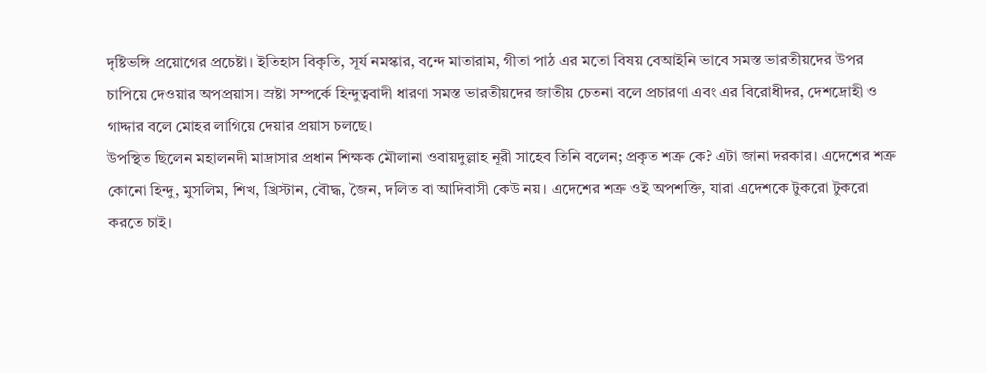দৃষ্টিভঙ্গি প্রয়োগের প্রচেষ্টা। ইতিহাস বিকৃতি, সূর্য নমস্কার, বন্দে মাতারাম, গীতা পাঠ এর মতো বিষয় বেআইনি ভাবে সমস্ত ভারতীয়দের উপর চাপিয়ে দেওয়ার অপপ্রয়াস। স্রষ্টা সম্পর্কে হিন্দুত্ববাদী ধারণা সমস্ত ভারতীয়দের জাতীয় চেতনা বলে প্রচারণা এবং এর বিরোধীদর, দেশদ্রোহী ও গাদ্দার বলে মোহর লাগিয়ে দেয়ার প্রয়াস চলছে।
উপস্থিত ছিলেন মহালনদী মাদ্রাসার প্রধান শিক্ষক মৌলানা ওবায়দুল্লাহ নূরী সাহেব তিনি বলেন; প্রকৃত শত্রু কে? এটা জানা দরকার। এদেশের শত্রু কোনো হিন্দু, মুসলিম, শিখ, খ্রিস্টান, বৌদ্ধ, জৈন, দলিত বা আদিবাসী কেউ নয়। এদেশের শত্রু ওই অপশক্তি, যারা এদেশকে টুকরো টুকরো করতে চাই।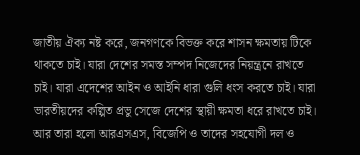জাতীয় ঐক্য নষ্ট করে, জনগণকে বিভক্ত করে শাসন ক্ষমতায় টিকে থাকতে চাই। যারা দেশের সমস্ত সম্পদ নিজেদের নিয়ন্ত্রনে রাখতে চাই। যারা এদেশের আইন ও আইনি ধারা গুলি ধংস করতে চাই। যারা ভারতীয়দের কল্পিত প্রভু সেজে দেশের স্থায়ী ক্ষমতা ধরে রাখতে চাই। আর তারা হলো আরএসএস, বিজেপি ও তাদের সহযোগী দল ও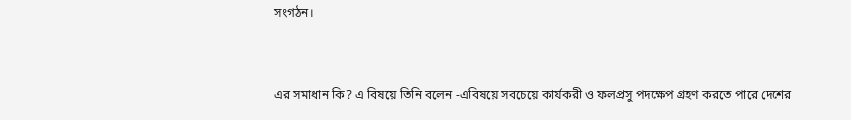সংগঠন।


এর সমাধান কি? এ বিষয়ে তিনি বলেন -এবিষয়ে সবচেয়ে কার্যকরী ও ফলপ্রসু পদক্ষেপ গ্রহণ করতে পারে দেশের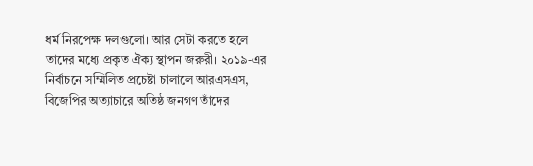ধর্ম নিরপেক্ষ দলগুলো। আর সেটা করতে হলে তাদের মধ্যে প্রকৃত ঐক্য স্থাপন জরুরী। ২০১৯-এর নির্বাচনে সম্মিলিত প্রচেষ্টা চালালে আরএসএস, বিজেপির অত্যাচারে অতিষ্ঠ জনগণ তাঁদের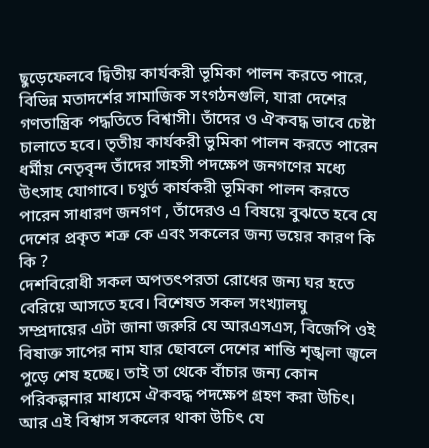ছুড়েফেলবে দ্বিতীয় কার্যকরী ভূমিকা পালন করতে পারে, বিভিন্ন মতাদর্শের সামাজিক সংগঠনগুলি, যারা দেশের গণতান্ত্রিক পদ্ধতিতে বিশ্বাসী। তাঁদের ও ঐকবদ্ধ ভাবে চেষ্টা চালাতে হবে। তৃতীয় কার্যকরী ভুমিকা পালন করতে পারেন ধর্মীয় নেতৃবৃন্দ তাঁদের সাহসী পদক্ষেপ জনগণের মধ্যে উৎসাহ যোগাবে। চথুর্ত কার্যকরী ভূমিকা পালন করতে পারেন সাধারণ জনগণ , তাঁদেরও এ বিষয়ে বুঝতে হবে যে দেশের প্রকৃত শত্রু কে এবং সকলের জন্য ভয়ের কারণ কি কি ?
দেশবিরোধী সকল অপতৎপরতা রোধের জন্য ঘর হতে বেরিয়ে আসতে হবে। বিশেষত সকল সংখ্যালঘু সম্প্রদায়ের এটা জানা জরুরি যে আরএসএস, বিজেপি ওই বিষাক্ত সাপের নাম যার ছোবলে দেশের শান্তি শৃঙ্খলা জ্বলে পুড়ে শেষ হচ্ছে। তাই তা থেকে বাঁচার জন্য কোন পরিকল্পনার মাধ্যমে ঐকবদ্ধ পদক্ষেপ গ্রহণ করা উচিৎ। আর এই বিশ্বাস সকলের থাকা উচিৎ যে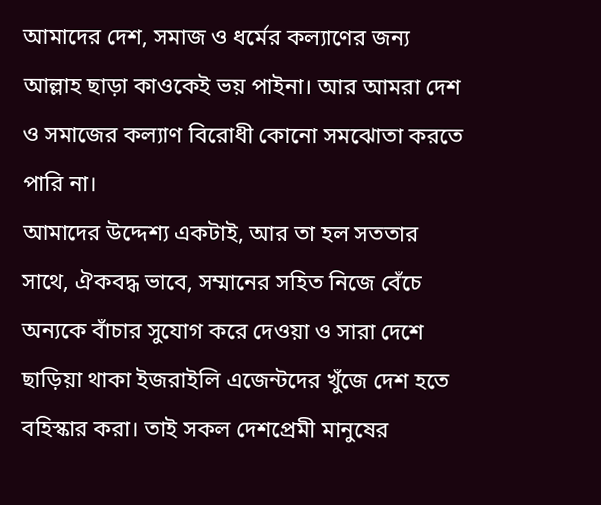আমাদের দেশ, সমাজ ও ধর্মের কল্যাণের জন্য আল্লাহ ছাড়া কাওকেই ভয় পাইনা। আর আমরা দেশ ও সমাজের কল্যাণ বিরোধী কোনো সমঝোতা করতে পারি না।
আমাদের উদ্দেশ্য একটাই, আর তা হল সততার সাথে, ঐকবদ্ধ ভাবে, সম্মানের সহিত নিজে বেঁচে অন্যকে বাঁচার সুযোগ করে দেওয়া ও সারা দেশে ছাড়িয়া থাকা ইজরাইলি এজেন্টদের খুঁজে দেশ হতে বহিস্কার করা। তাই সকল দেশপ্রেমী মানুষের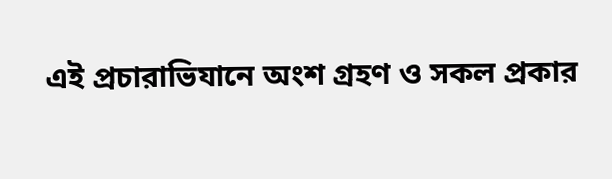এই প্রচারাভিযানে অংশ গ্রহণ ও সকল প্রকার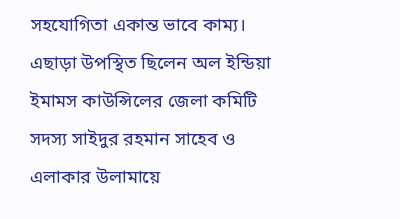সহযোগিতা একান্ত ভাবে কাম্য। এছাড়া উপস্থিত ছিলেন অল ইন্ডিয়া ইমামস কাউন্সিলের জেলা কমিটি সদস্য সাইদুর রহমান সাহেব ও এলাকার উলামায়ে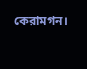কেরামগন।